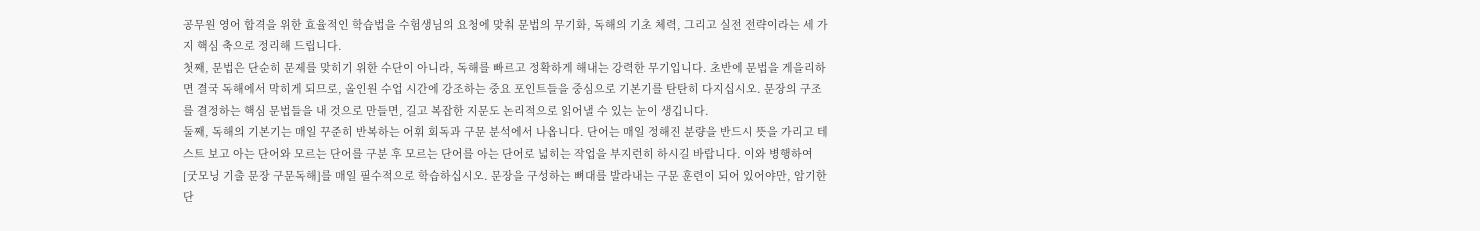공무원 영어 합격을 위한 효율적인 학습법을 수험생님의 요청에 맞춰 문법의 무기화, 독해의 기초 체력, 그리고 실전 전략이라는 세 가지 핵심 축으로 정리해 드립니다.
첫째, 문법은 단순히 문제를 맞히기 위한 수단이 아니라, 독해를 빠르고 정확하게 해내는 강력한 무기입니다. 초반에 문법을 게을리하면 결국 독해에서 막히게 되므로, 올인원 수업 시간에 강조하는 중요 포인트들을 중심으로 기본기를 탄탄히 다지십시오. 문장의 구조를 결정하는 핵심 문법들을 내 것으로 만들면, 길고 복잡한 지문도 논리적으로 읽어낼 수 있는 눈이 생깁니다.
둘째, 독해의 기본기는 매일 꾸준히 반복하는 어휘 회독과 구문 분석에서 나옵니다. 단어는 매일 정해진 분량을 반드시 뜻을 가리고 테스트 보고 아는 단어와 모르는 단어를 구분 후 모르는 단어를 아는 단어로 넓히는 작업을 부지런히 하시길 바랍니다. 이와 병행하여 [굿모닝 기출 문장 구문독해]를 매일 필수적으로 학습하십시오. 문장을 구성하는 뼈대를 발라내는 구문 훈련이 되어 있어야만, 암기한 단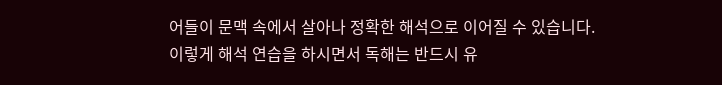어들이 문맥 속에서 살아나 정확한 해석으로 이어질 수 있습니다.
이렇게 해석 연습을 하시면서 독해는 반드시 유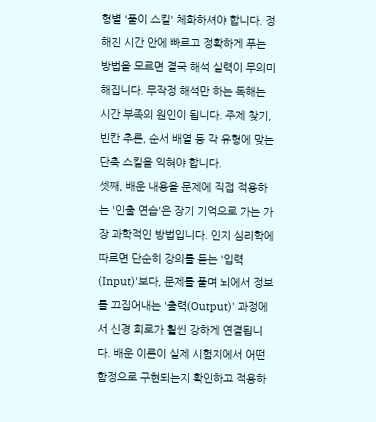형별 '풀이 스킬' 체화하셔야 합니다. 정해진 시간 안에 빠르고 정확하게 푸는 방법을 모르면 결국 해석 실력이 무의미해집니다. 무작정 해석만 하는 독해는 시간 부족의 원인이 됩니다. 주제 찾기, 빈칸 추론, 순서 배열 등 각 유형에 맞는 단축 스킬을 익혀야 합니다.
셋째, 배운 내용을 문제에 직접 적용하는 '인출 연습'은 장기 기억으로 가는 가장 과학적인 방법입니다. 인지 심리학에 따르면 단순히 강의를 듣는 '입력(Input)'보다, 문제를 풀며 뇌에서 정보를 끄집어내는 '출력(Output)' 과정에서 신경 회로가 훨씬 강하게 연결됩니다. 배운 이론이 실제 시험지에서 어떤 함정으로 구현되는지 확인하고 적용하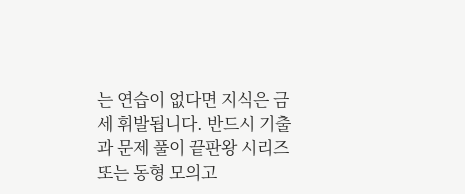는 연습이 없다면 지식은 금세 휘발됩니다. 반드시 기출과 문제 풀이 끝판왕 시리즈 또는 동형 모의고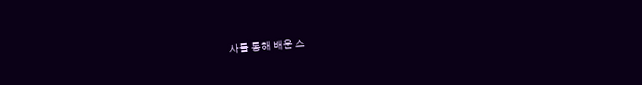사를 통해 배운 스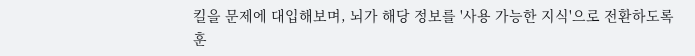킬을 문제에 대입해보며, 뇌가 해당 정보를 '사용 가능한 지식'으로 전환하도록 훈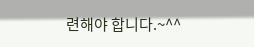련해야 합니다.~^^